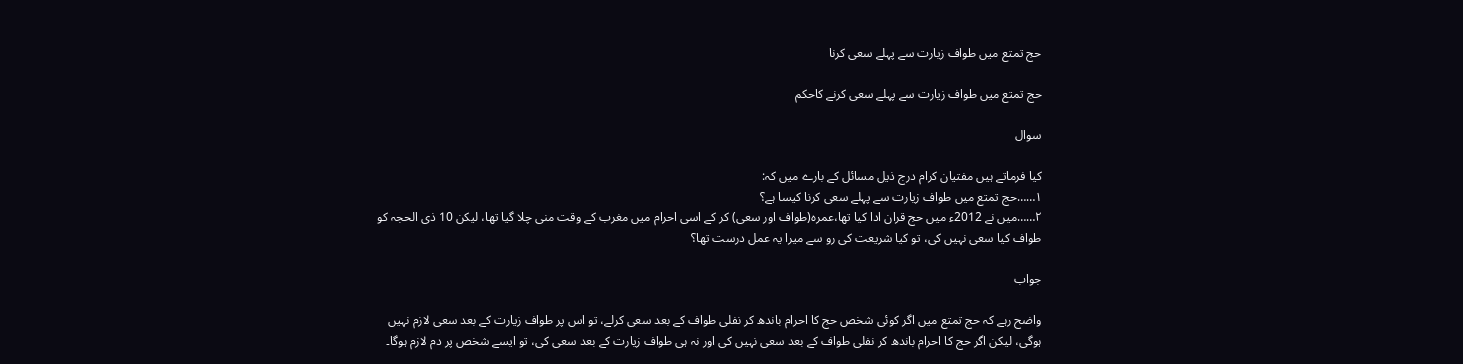حج تمتع میں طواف زیارت سے پہلے سعی کرنا

حج تمتع میں طواف زیارت سے پہلے سعی کرنے کاحکم

سوال

کیا فرماتے ہیں مفتیان کرام درج ذیل مسائل کے بارے میں کہ:
۱……حج تمتع میں طواف زیارت سے پہلے سعی کرنا کیسا ہے؟
۲……میں نے 2012ء میں حج قران ادا کیا تھا،عمرہ(طواف اور سعی) کر کے اسی احرام میں مغرب کے وقت منی چلا گیا تھا، لیکن 10 ذی الحجہ کو طواف کیا سعی نہیں کی، تو کیا شریعت کی رو سے میرا یہ عمل درست تھا؟

جواب

واضح رہے کہ حج تمتع میں اگر کوئی شخص حج کا احرام باندھ کر نفلی طواف کے بعد سعی کرلے، تو اس پر طواف زیارت کے بعد سعی لازم نہیں ہوگی، لیکن اگر حج کا احرام باندھ کر نفلی طواف کے بعد سعی نہیں کی اور نہ ہی طواف زیارت کے بعد سعی کی، تو ایسے شخص پر دم لازم ہوگا۔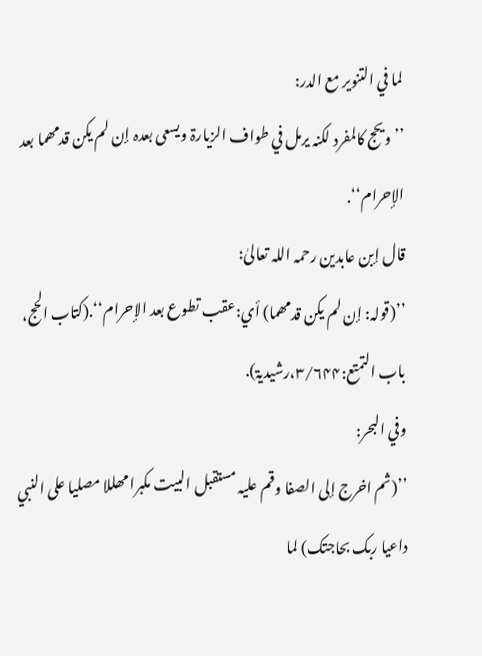لما في التنویر مع الدر:
’’ویحج کالمفرد لکنہ یرمل في طواف الزیارۃ ویسعی بعدہ إن لم یکن قدمھما بعد الإحرام‘‘.
قال إبن عابدین رحمہ اللہ تعالیٰ:
’’(قولہ: إن لم یکن قدمھما) أي:عقب تطوع بعد الإحرام‘‘.(کتاب الحج، باب التمتع:۳/۶۴۴،رشیدیۃ).
وفي البحر:
’’(ثم اخرج إلی الصفا وقم علیہ مستقبل البیت مکبرا مھللا مصلیا علی النبي داعیا ربک بحاجتک) لما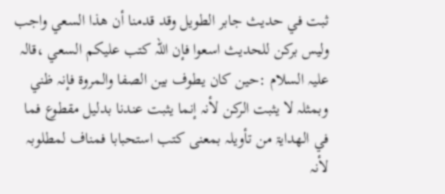ثبت في حدیث جابر الطویل وقد قدمنا أن ھذا السعي واجب ولیس برکن للحدیث اسعوا فإن اللہ کتب علیکم السعي ،قالہ علیہ السلام :حین کان یطوف بین الصفا والمروۃ فإنہ ظني وبمثلہ لا یثبت الرکن لأنہ إنما یثبت عندنا بدلیل مقطوع فما في الھدایۃ من تأویلہ بمعنی کتب استحبابا فمناف لمطلوبہ لأنہ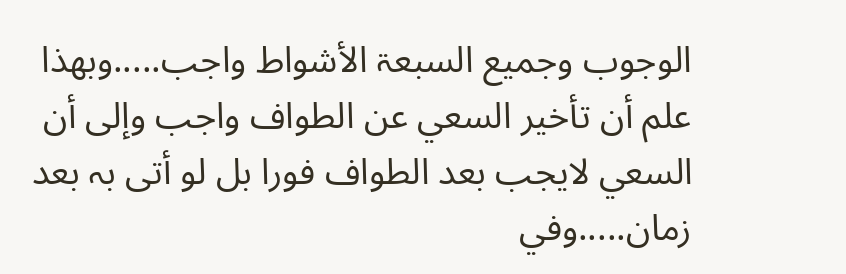الوجوب وجمیع السبعۃ الأشواط واجب.....وبھذا علم أن تأخیر السعي عن الطواف واجب وإلی أن السعي لایجب بعد الطواف فورا بل لو أتی بہ بعد زمان.....وفي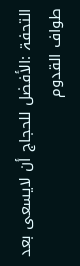التحفۃ :الأفضل للحجاج أن لایسعی بعد طواف القدوم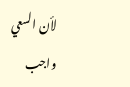لأن السعي واجب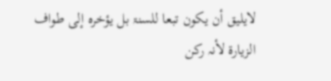لایلیق أن یکون تبعا للسنۃ بل یؤخرہ إلی طواف الزیارۃ لأنہ رکن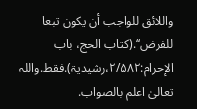واللائق للواجب أن یکون تبعا للفرض‘‘.(کتاب الحج، باب الإحرام:۲/۵۸۲،رشیدیۃ).فقط.واللہ تعالیٰ اعلم بالصواب.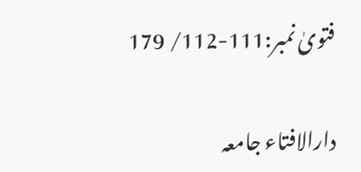فتویٰ نمبر:111-112/ 179

دارالافتاء جامعہ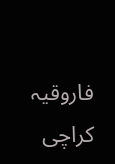فاروقیہ کراچی